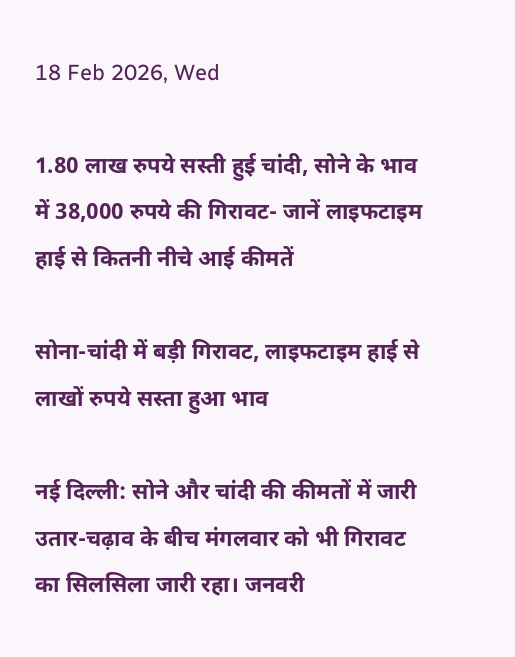18 Feb 2026, Wed

1.80 लाख रुपये सस्ती हुई चांदी, सोने के भाव में 38,000 रुपये की गिरावट- जानें लाइफटाइम हाई से कितनी नीचे आई कीमतें

सोना-चांदी में बड़ी गिरावट, लाइफटाइम हाई से लाखों रुपये सस्ता हुआ भाव

नई दिल्ली: सोने और चांदी की कीमतों में जारी उतार-चढ़ाव के बीच मंगलवार को भी गिरावट का सिलसिला जारी रहा। जनवरी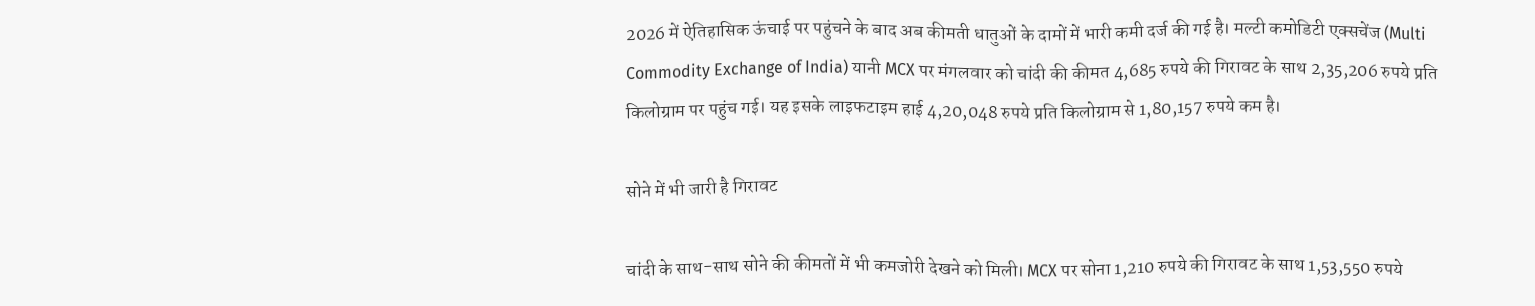2026 में ऐतिहासिक ऊंचाई पर पहुंचने के बाद अब कीमती धातुओं के दामों में भारी कमी दर्ज की गई है। मल्टी कमोडिटी एक्सचेंज (Multi Commodity Exchange of India) यानी MCX पर मंगलवार को चांदी की कीमत 4,685 रुपये की गिरावट के साथ 2,35,206 रुपये प्रति किलोग्राम पर पहुंच गई। यह इसके लाइफटाइम हाई 4,20,048 रुपये प्रति किलोग्राम से 1,80,157 रुपये कम है।

सोने में भी जारी है गिरावट

चांदी के साथ-साथ सोने की कीमतों में भी कमजोरी देखने को मिली। MCX पर सोना 1,210 रुपये की गिरावट के साथ 1,53,550 रुपये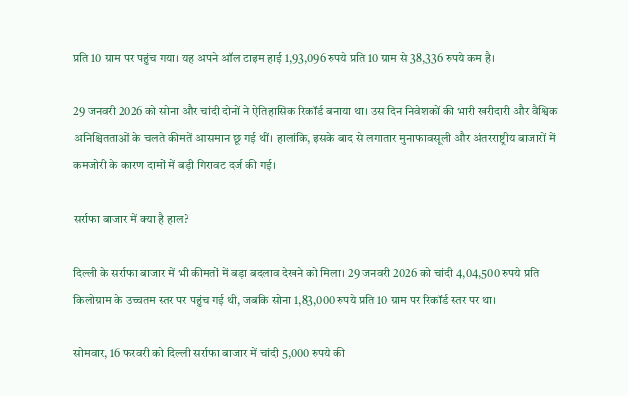प्रति 10 ग्राम पर पहुंच गया। यह अपने ऑल टाइम हाई 1,93,096 रुपये प्रति 10 ग्राम से 38,336 रुपये कम है।

29 जनवरी 2026 को सोना और चांदी दोनों ने ऐतिहासिक रिकॉर्ड बनाया था। उस दिन निवेशकों की भारी खरीदारी और वैश्विक अनिश्चितताओं के चलते कीमतें आसमान छू गई थीं। हालांकि, इसके बाद से लगातार मुनाफावसूली और अंतरराष्ट्रीय बाजारों में कमजोरी के कारण दामों में बड़ी गिरावट दर्ज की गई।

सर्राफा बाजार में क्या है हाल?

दिल्ली के सर्राफा बाजार में भी कीमतों में बड़ा बदलाव देखने को मिला। 29 जनवरी 2026 को चांदी 4,04,500 रुपये प्रति किलोग्राम के उच्चतम स्तर पर पहुंच गई थी, जबकि सोना 1,83,000 रुपये प्रति 10 ग्राम पर रिकॉर्ड स्तर पर था।

सोमवार, 16 फरवरी को दिल्ली सर्राफा बाजार में चांदी 5,000 रुपये की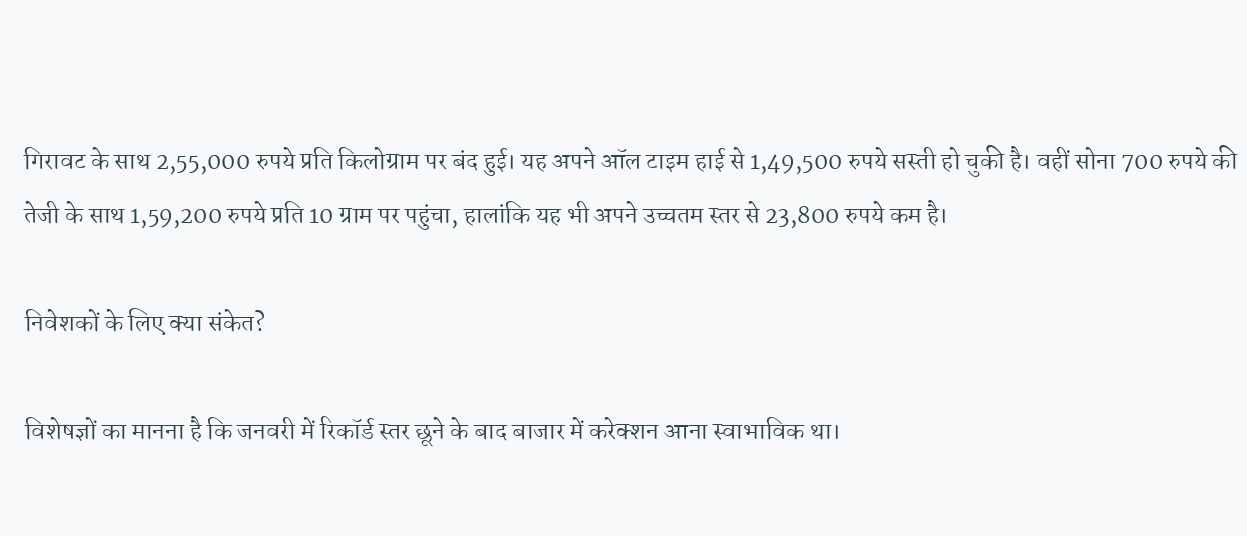गिरावट के साथ 2,55,000 रुपये प्रति किलोग्राम पर बंद हुई। यह अपने ऑल टाइम हाई से 1,49,500 रुपये सस्ती हो चुकी है। वहीं सोना 700 रुपये की तेजी के साथ 1,59,200 रुपये प्रति 10 ग्राम पर पहुंचा, हालांकि यह भी अपने उच्चतम स्तर से 23,800 रुपये कम है।

निवेशकों के लिए क्या संकेत?

विशेषज्ञों का मानना है कि जनवरी में रिकॉर्ड स्तर छूने के बाद बाजार में करेक्शन आना स्वाभाविक था।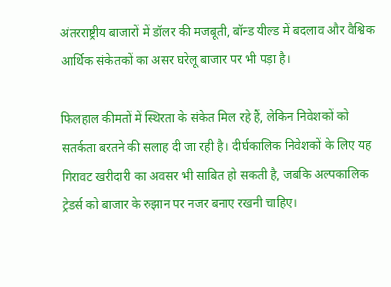अंतरराष्ट्रीय बाजारों में डॉलर की मजबूती, बॉन्ड यील्ड में बदलाव और वैश्विक आर्थिक संकेतकों का असर घरेलू बाजार पर भी पड़ा है।

फिलहाल कीमतों में स्थिरता के संकेत मिल रहे हैं, लेकिन निवेशकों को सतर्कता बरतने की सलाह दी जा रही है। दीर्घकालिक निवेशकों के लिए यह गिरावट खरीदारी का अवसर भी साबित हो सकती है, जबकि अल्पकालिक ट्रेडर्स को बाजार के रुझान पर नजर बनाए रखनी चाहिए।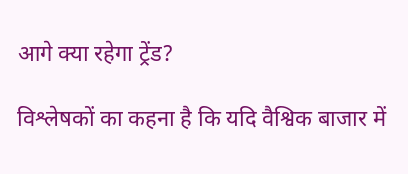आगे क्या रहेगा ट्रेंड?

विश्लेषकों का कहना है कि यदि वैश्विक बाजार में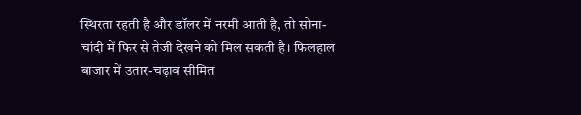स्थिरता रहती है और डॉलर में नरमी आती है, तो सोना-चांदी में फिर से तेजी देखने को मिल सकती है। फिलहाल बाजार में उतार-चढ़ाव सीमित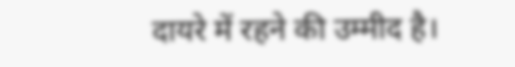दायरे में रहने की उम्मीद है।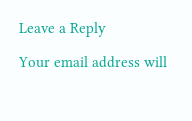Leave a Reply

Your email address will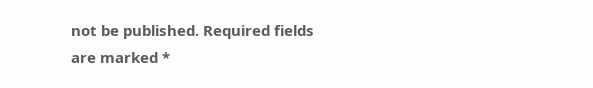not be published. Required fields are marked *